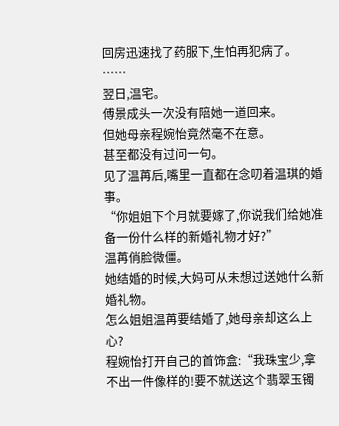回房迅速找了药服下,生怕再犯病了。
……
翌日,温宅。
傅景成头一次没有陪她一道回来。
但她母亲程婉怡竟然毫不在意。
甚至都没有过问一句。
见了温苒后,嘴里一直都在念叨着温琪的婚事。
“你姐姐下个月就要嫁了,你说我们给她准备一份什么样的新婚礼物才好?”
温苒俏脸微僵。
她结婚的时候,大妈可从未想过送她什么新婚礼物。
怎么姐姐温苒要结婚了,她母亲却这么上心?
程婉怡打开自己的首饰盒:“我珠宝少,拿不出一件像样的!要不就送这个翡翠玉镯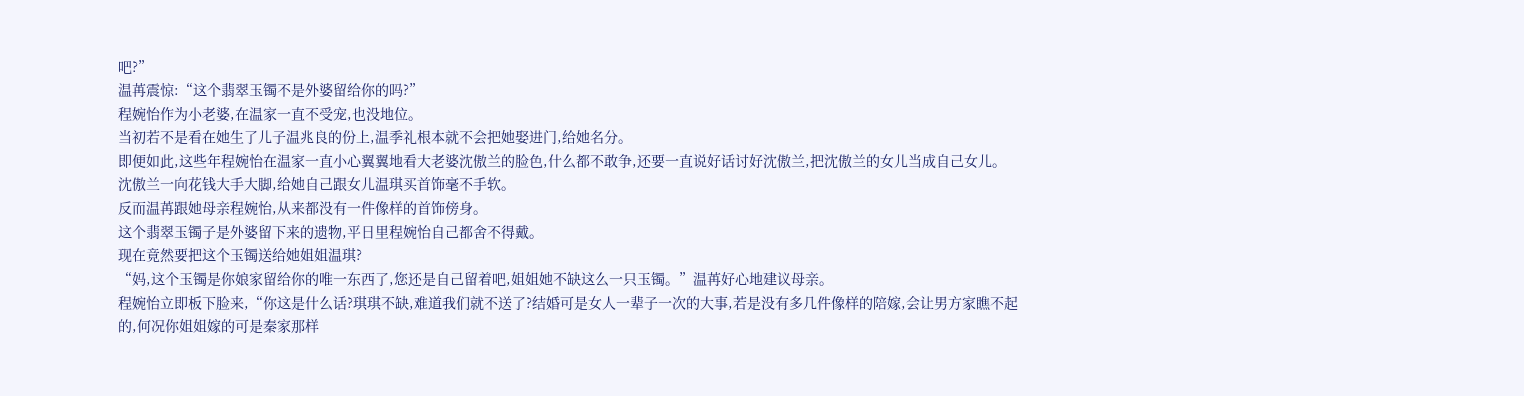吧?”
温苒震惊:“这个翡翠玉镯不是外婆留给你的吗?”
程婉怡作为小老婆,在温家一直不受宠,也没地位。
当初若不是看在她生了儿子温兆良的份上,温季礼根本就不会把她娶进门,给她名分。
即便如此,这些年程婉怡在温家一直小心翼翼地看大老婆沈傲兰的脸色,什么都不敢争,还要一直说好话讨好沈傲兰,把沈傲兰的女儿当成自己女儿。
沈傲兰一向花钱大手大脚,给她自己跟女儿温琪买首饰毫不手软。
反而温苒跟她母亲程婉怡,从来都没有一件像样的首饰傍身。
这个翡翠玉镯子是外婆留下来的遗物,平日里程婉怡自己都舍不得戴。
现在竟然要把这个玉镯送给她姐姐温琪?
“妈,这个玉镯是你娘家留给你的唯一东西了,您还是自己留着吧,姐姐她不缺这么一只玉镯。”温苒好心地建议母亲。
程婉怡立即板下脸来,“你这是什么话?琪琪不缺,难道我们就不送了?结婚可是女人一辈子一次的大事,若是没有多几件像样的陪嫁,会让男方家瞧不起的,何况你姐姐嫁的可是秦家那样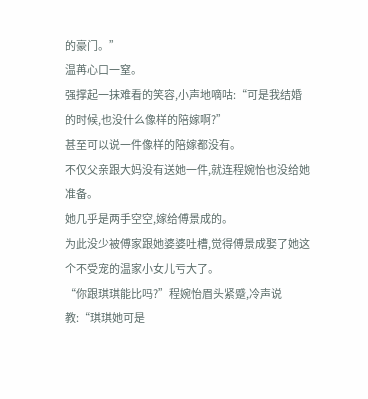的豪门。”
温苒心口一窒。
强撑起一抹难看的笑容,小声地嘀咕:“可是我结婚的时候,也没什么像样的陪嫁啊?”
甚至可以说一件像样的陪嫁都没有。
不仅父亲跟大妈没有送她一件,就连程婉怡也没给她准备。
她几乎是两手空空,嫁给傅景成的。
为此没少被傅家跟她婆婆吐槽,觉得傅景成娶了她这个不受宠的温家小女儿亏大了。
“你跟琪琪能比吗?”程婉怡眉头紧蹙,冷声说教:“琪琪她可是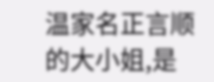温家名正言顺的大小姐,是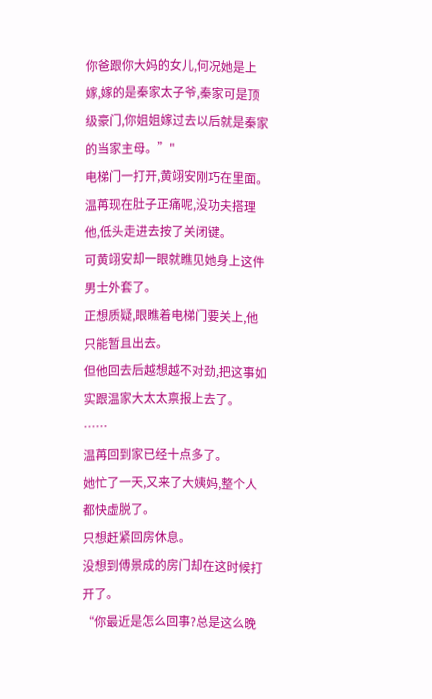你爸跟你大妈的女儿,何况她是上嫁,嫁的是秦家太子爷,秦家可是顶级豪门,你姐姐嫁过去以后就是秦家的当家主母。”"
电梯门一打开,黄翊安刚巧在里面。
温苒现在肚子正痛呢,没功夫搭理他,低头走进去按了关闭键。
可黄翊安却一眼就瞧见她身上这件男士外套了。
正想质疑,眼瞧着电梯门要关上,他只能暂且出去。
但他回去后越想越不对劲,把这事如实跟温家大太太禀报上去了。
……
温苒回到家已经十点多了。
她忙了一天,又来了大姨妈,整个人都快虚脱了。
只想赶紧回房休息。
没想到傅景成的房门却在这时候打开了。
“你最近是怎么回事?总是这么晚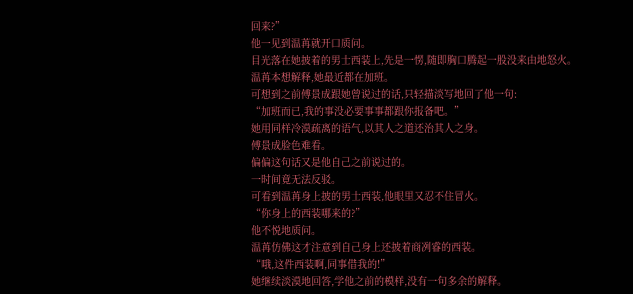回来?”
他一见到温苒就开口质问。
目光落在她披着的男士西装上,先是一愣,随即胸口腾起一股没来由地怒火。
温苒本想解释,她最近都在加班。
可想到之前傅景成跟她曾说过的话,只轻描淡写地回了他一句:
“加班而已,我的事没必要事事都跟你报备吧。”
她用同样冷漠疏离的语气,以其人之道还治其人之身。
傅景成脸色难看。
偏偏这句话又是他自己之前说过的。
一时间竟无法反驳。
可看到温苒身上披的男士西装,他眼里又忍不住冒火。
“你身上的西装哪来的?”
他不悦地质问。
温苒仿佛这才注意到自己身上还披着商冽睿的西装。
“哦,这件西装啊,同事借我的!”
她继续淡漠地回答,学他之前的模样,没有一句多余的解释。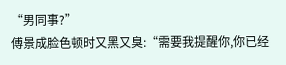“男同事?”
傅景成脸色顿时又黑又臭:“需要我提醒你,你已经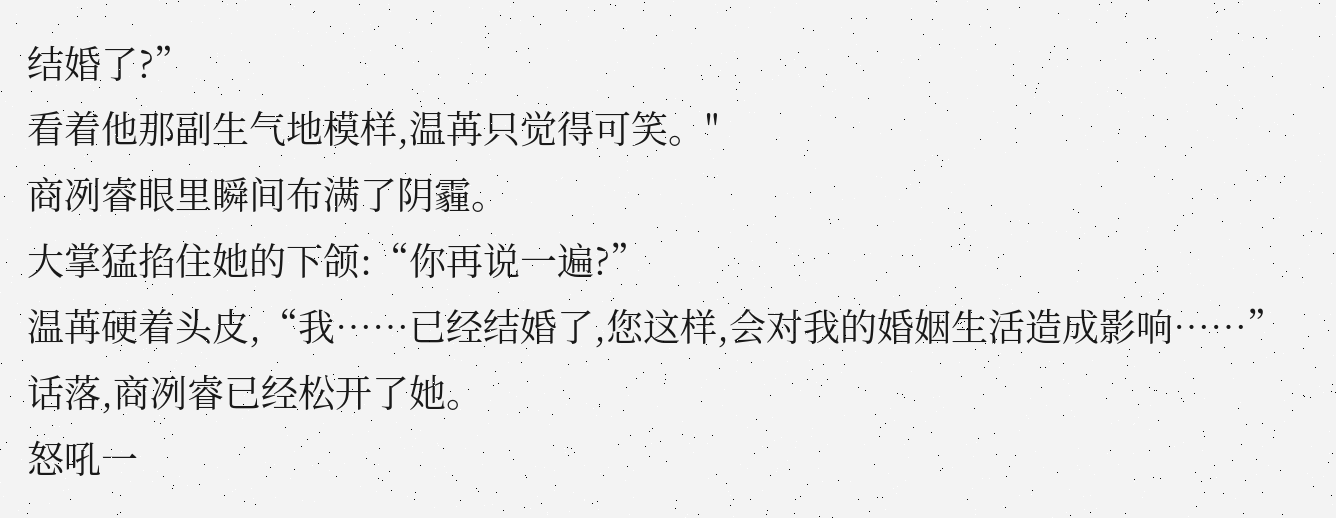结婚了?”
看着他那副生气地模样,温苒只觉得可笑。"
商冽睿眼里瞬间布满了阴霾。
大掌猛掐住她的下颌:“你再说一遍?”
温苒硬着头皮,“我……已经结婚了,您这样,会对我的婚姻生活造成影响……”
话落,商冽睿已经松开了她。
怒吼一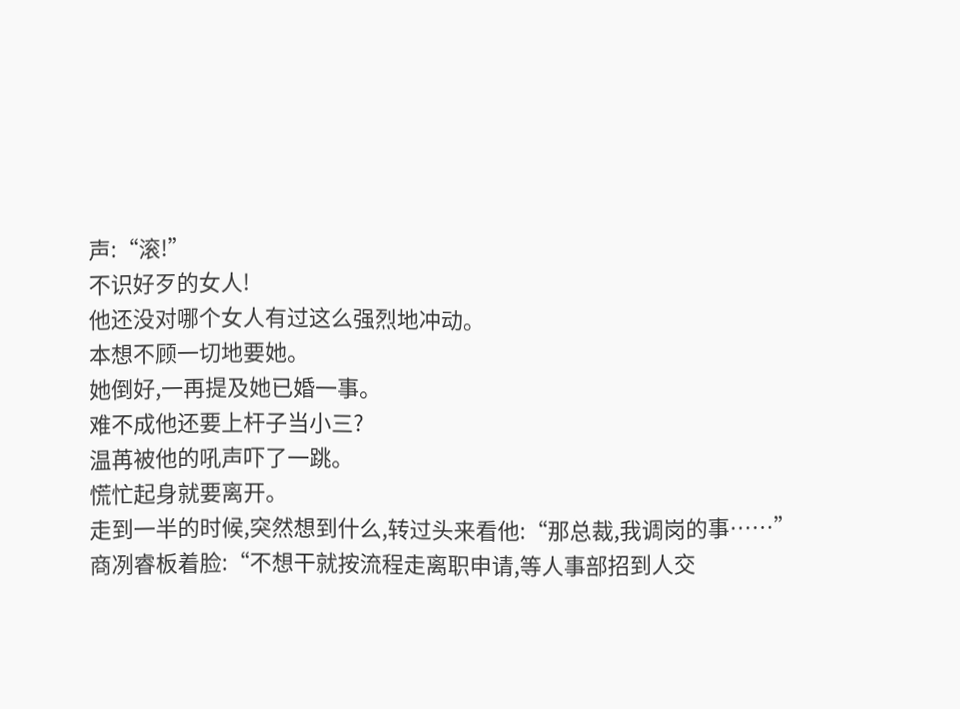声:“滚!”
不识好歹的女人!
他还没对哪个女人有过这么强烈地冲动。
本想不顾一切地要她。
她倒好,一再提及她已婚一事。
难不成他还要上杆子当小三?
温苒被他的吼声吓了一跳。
慌忙起身就要离开。
走到一半的时候,突然想到什么,转过头来看他:“那总裁,我调岗的事……”
商冽睿板着脸:“不想干就按流程走离职申请,等人事部招到人交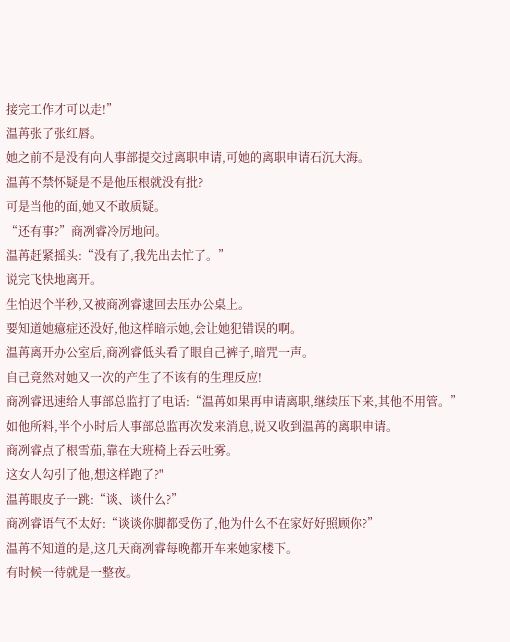接完工作才可以走!”
温苒张了张红唇。
她之前不是没有向人事部提交过离职申请,可她的离职申请石沉大海。
温苒不禁怀疑是不是他压根就没有批?
可是当他的面,她又不敢质疑。
“还有事?”商冽睿冷厉地问。
温苒赶紧摇头:“没有了,我先出去忙了。”
说完飞快地离开。
生怕迟个半秒,又被商冽睿逮回去压办公桌上。
要知道她癔症还没好,他这样暗示她,会让她犯错误的啊。
温苒离开办公室后,商冽睿低头看了眼自己裤子,暗咒一声。
自己竟然对她又一次的产生了不该有的生理反应!
商冽睿迅速给人事部总监打了电话:“温苒如果再申请离职,继续压下来,其他不用管。”
如他所料,半个小时后人事部总监再次发来消息,说又收到温苒的离职申请。
商冽睿点了根雪茄,靠在大班椅上吞云吐雾。
这女人勾引了他,想这样跑了?"
温苒眼皮子一跳:“谈、谈什么?”
商冽睿语气不太好:“谈谈你脚都受伤了,他为什么不在家好好照顾你?”
温苒不知道的是,这几天商冽睿每晚都开车来她家楼下。
有时候一待就是一整夜。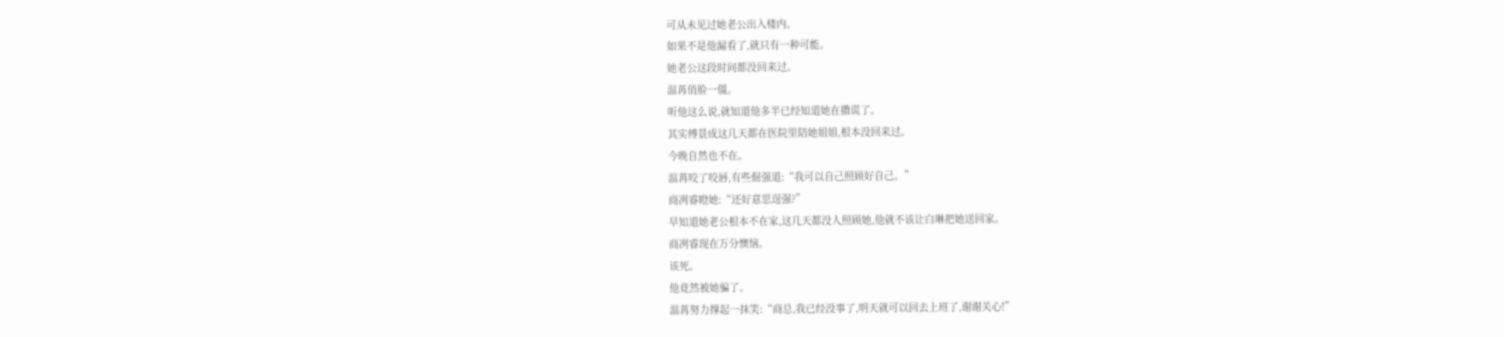可从未见过她老公出入楼内。
如果不是他漏看了,就只有一种可能。
她老公这段时间都没回来过。
温苒俏脸一僵。
听他这么说,就知道他多半已经知道她在撒谎了。
其实傅景成这几天都在医院里陪她姐姐,根本没回来过。
今晚自然也不在。
温苒咬了咬唇,有些倔强道:“我可以自己照顾好自己。”
商冽睿瞪她:“还好意思逞强?”
早知道她老公根本不在家,这几天都没人照顾她,他就不该让白琳把她送回家。
商冽睿现在万分懊恼。
该死。
他竟然被她骗了。
温苒努力撑起一抹笑:“商总,我已经没事了,明天就可以回去上班了,谢谢关心!”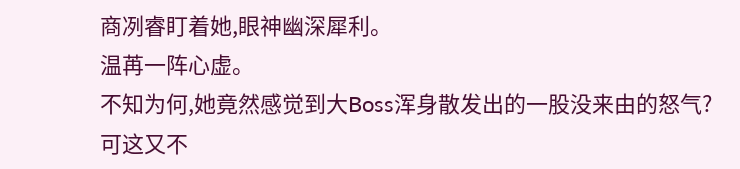商冽睿盯着她,眼神幽深犀利。
温苒一阵心虚。
不知为何,她竟然感觉到大Boss浑身散发出的一股没来由的怒气?
可这又不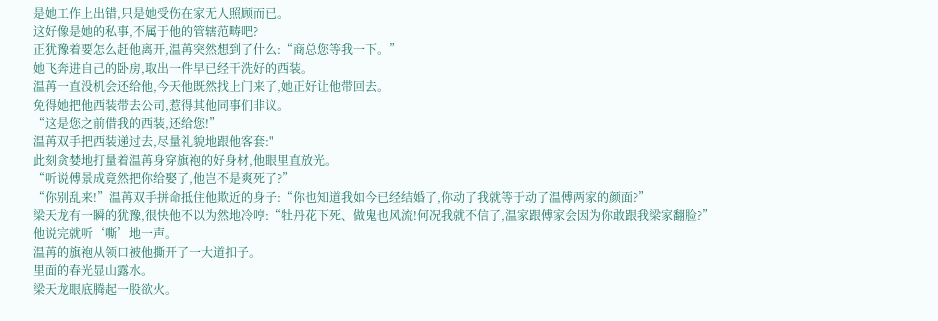是她工作上出错,只是她受伤在家无人照顾而已。
这好像是她的私事,不属于他的管辖范畴吧?
正犹豫着要怎么赶他离开,温苒突然想到了什么:“商总您等我一下。”
她飞奔进自己的卧房,取出一件早已经干洗好的西装。
温苒一直没机会还给他,今天他既然找上门来了,她正好让他带回去。
免得她把他西装带去公司,惹得其他同事们非议。
“这是您之前借我的西装,还给您!”
温苒双手把西装递过去,尽量礼貌地跟他客套:"
此刻贪婪地打量着温苒身穿旗袍的好身材,他眼里直放光。
“听说傅景成竟然把你给娶了,他岂不是爽死了?”
“你别乱来!”温苒双手拼命抵住他欺近的身子:“你也知道我如今已经结婚了,你动了我就等于动了温傅两家的颜面?”
梁天龙有一瞬的犹豫,很快他不以为然地冷哼:“牡丹花下死、做鬼也风流!何况我就不信了,温家跟傅家会因为你敢跟我梁家翻脸?”
他说完就听‘嘶’地一声。
温苒的旗袍从领口被他撕开了一大道扣子。
里面的春光显山露水。
梁天龙眼底腾起一股欲火。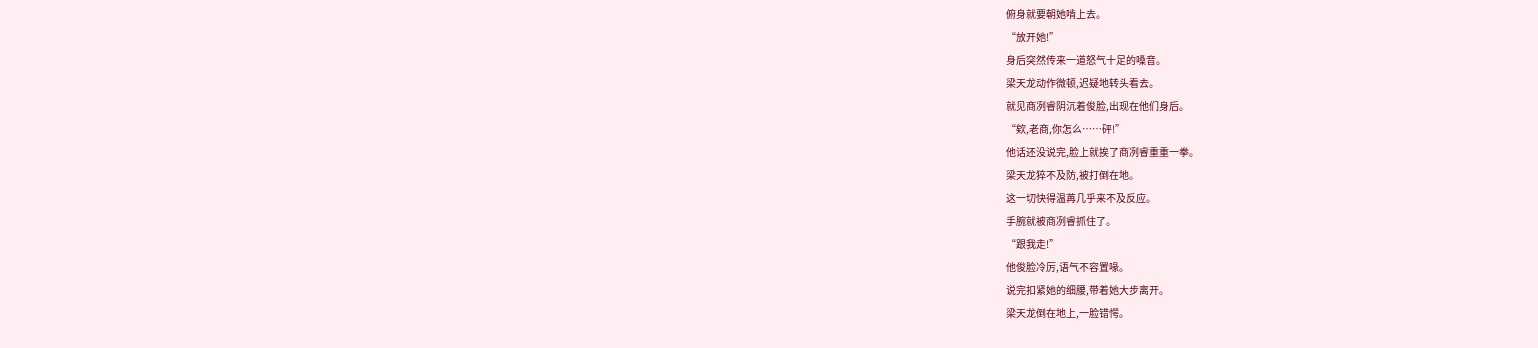俯身就要朝她啃上去。
“放开她!”
身后突然传来一道怒气十足的嗓音。
梁天龙动作微顿,迟疑地转头看去。
就见商冽睿阴沉着俊脸,出现在他们身后。
“欸,老商,你怎么……砰!”
他话还没说完,脸上就挨了商冽睿重重一拳。
梁天龙猝不及防,被打倒在地。
这一切快得温苒几乎来不及反应。
手腕就被商冽睿抓住了。
“跟我走!”
他俊脸冷厉,语气不容置喙。
说完扣紧她的细腰,带着她大步离开。
梁天龙倒在地上,一脸错愕。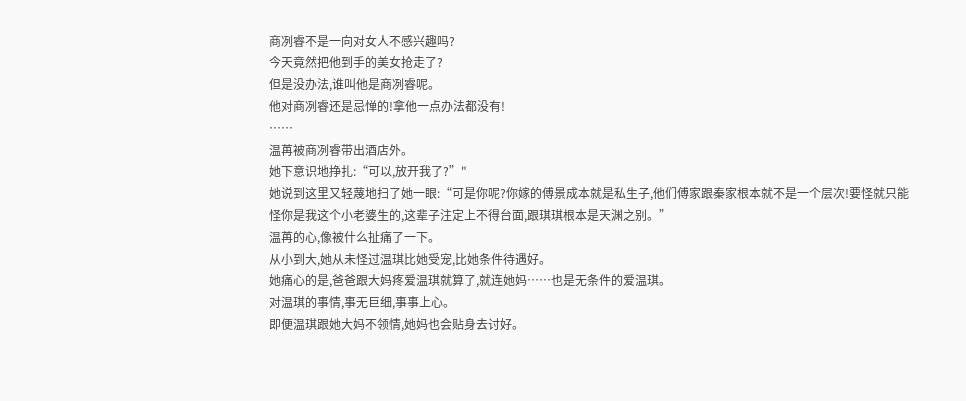商冽睿不是一向对女人不感兴趣吗?
今天竟然把他到手的美女抢走了?
但是没办法,谁叫他是商冽睿呢。
他对商冽睿还是忌惮的!拿他一点办法都没有!
……
温苒被商冽睿带出酒店外。
她下意识地挣扎:“可以,放开我了?”"
她说到这里又轻蔑地扫了她一眼:“可是你呢?你嫁的傅景成本就是私生子,他们傅家跟秦家根本就不是一个层次!要怪就只能怪你是我这个小老婆生的,这辈子注定上不得台面,跟琪琪根本是天渊之别。”
温苒的心,像被什么扯痛了一下。
从小到大,她从未怪过温琪比她受宠,比她条件待遇好。
她痛心的是,爸爸跟大妈疼爱温琪就算了,就连她妈……也是无条件的爱温琪。
对温琪的事情,事无巨细,事事上心。
即便温琪跟她大妈不领情,她妈也会贴身去讨好。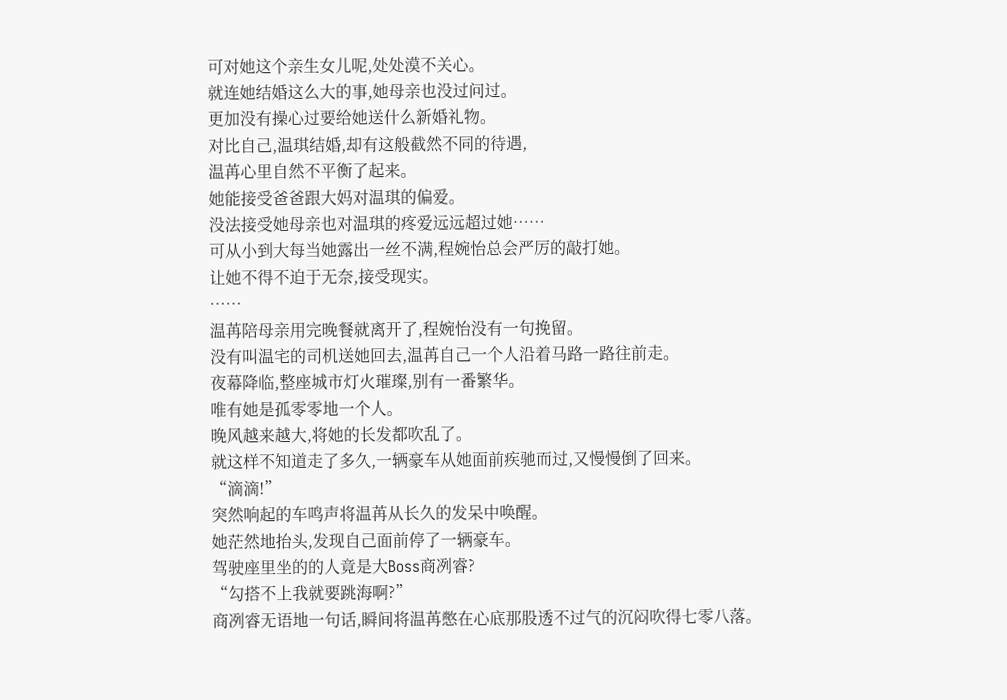可对她这个亲生女儿呢,处处漠不关心。
就连她结婚这么大的事,她母亲也没过问过。
更加没有操心过要给她送什么新婚礼物。
对比自己,温琪结婚,却有这般截然不同的待遇,
温苒心里自然不平衡了起来。
她能接受爸爸跟大妈对温琪的偏爱。
没法接受她母亲也对温琪的疼爱远远超过她……
可从小到大每当她露出一丝不满,程婉怡总会严厉的敲打她。
让她不得不迫于无奈,接受现实。
……
温苒陪母亲用完晚餐就离开了,程婉怡没有一句挽留。
没有叫温宅的司机送她回去,温苒自己一个人沿着马路一路往前走。
夜幕降临,整座城市灯火璀璨,别有一番繁华。
唯有她是孤零零地一个人。
晚风越来越大,将她的长发都吹乱了。
就这样不知道走了多久,一辆豪车从她面前疾驰而过,又慢慢倒了回来。
“滴滴!”
突然响起的车鸣声将温苒从长久的发呆中唤醒。
她茫然地抬头,发现自己面前停了一辆豪车。
驾驶座里坐的的人竟是大Boss商冽睿?
“勾搭不上我就要跳海啊?”
商冽睿无语地一句话,瞬间将温苒憋在心底那股透不过气的沉闷吹得七零八落。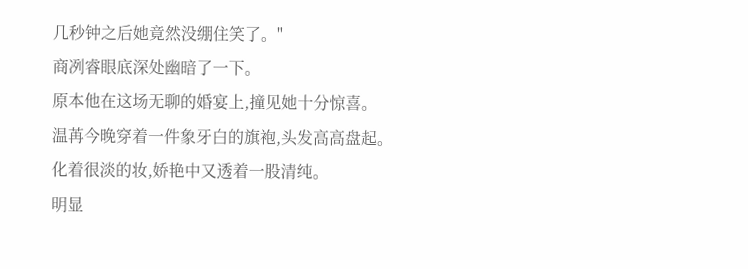几秒钟之后她竟然没绷住笑了。"
商冽睿眼底深处幽暗了一下。
原本他在这场无聊的婚宴上,撞见她十分惊喜。
温苒今晚穿着一件象牙白的旗袍,头发高高盘起。
化着很淡的妆,娇艳中又透着一股清纯。
明显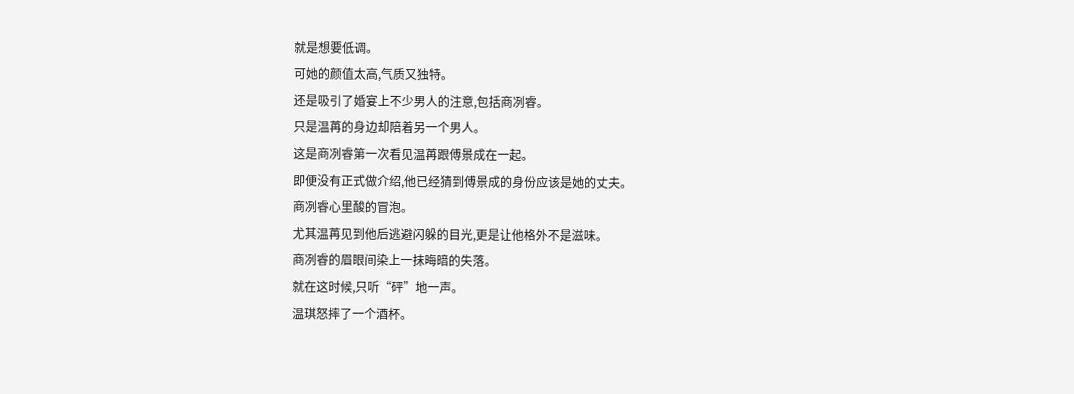就是想要低调。
可她的颜值太高,气质又独特。
还是吸引了婚宴上不少男人的注意,包括商冽睿。
只是温苒的身边却陪着另一个男人。
这是商冽睿第一次看见温苒跟傅景成在一起。
即便没有正式做介绍,他已经猜到傅景成的身份应该是她的丈夫。
商冽睿心里酸的冒泡。
尤其温苒见到他后逃避闪躲的目光,更是让他格外不是滋味。
商冽睿的眉眼间染上一抹晦暗的失落。
就在这时候,只听“砰”地一声。
温琪怒摔了一个酒杯。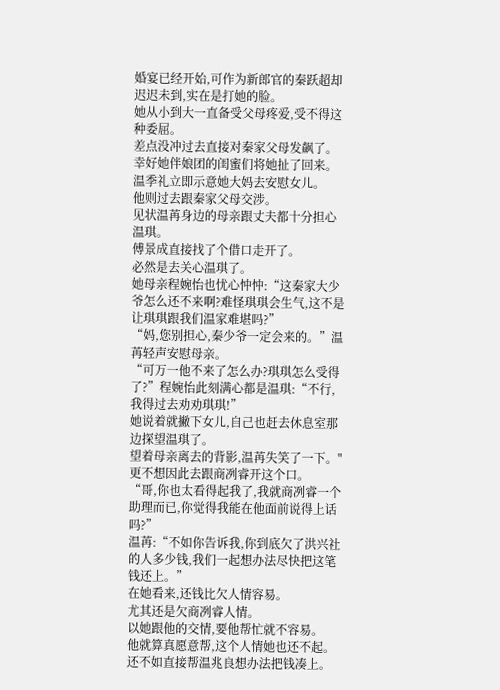婚宴已经开始,可作为新郎官的秦跃超却迟迟未到,实在是打她的脸。
她从小到大一直备受父母疼爱,受不得这种委屈。
差点没冲过去直接对秦家父母发飙了。
幸好她伴娘团的闺蜜们将她扯了回来。
温季礼立即示意她大妈去安慰女儿。
他则过去跟秦家父母交涉。
见状温苒身边的母亲跟丈夫都十分担心温琪。
傅景成直接找了个借口走开了。
必然是去关心温琪了。
她母亲程婉怡也忧心忡忡:“这秦家大少爷怎么还不来啊?难怪琪琪会生气,这不是让琪琪跟我们温家难堪吗?”
“妈,您别担心,秦少爷一定会来的。”温苒轻声安慰母亲。
“可万一他不来了怎么办?琪琪怎么受得了?”程婉怡此刻满心都是温琪:“不行,我得过去劝劝琪琪!”
她说着就撇下女儿,自己也赶去休息室那边探望温琪了。
望着母亲离去的背影,温苒失笑了一下。"
更不想因此去跟商冽睿开这个口。
“哥,你也太看得起我了,我就商冽睿一个助理而已,你觉得我能在他面前说得上话吗?”
温苒:“不如你告诉我,你到底欠了洪兴社的人多少钱,我们一起想办法尽快把这笔钱还上。”
在她看来,还钱比欠人情容易。
尤其还是欠商冽睿人情。
以她跟他的交情,要他帮忙就不容易。
他就算真愿意帮,这个人情她也还不起。
还不如直接帮温兆良想办法把钱凑上。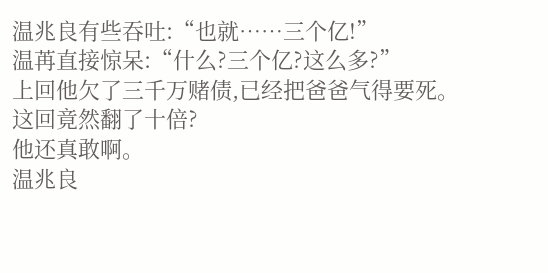温兆良有些吞吐:“也就……三个亿!”
温苒直接惊呆:“什么?三个亿?这么多?”
上回他欠了三千万赌债,已经把爸爸气得要死。
这回竟然翻了十倍?
他还真敢啊。
温兆良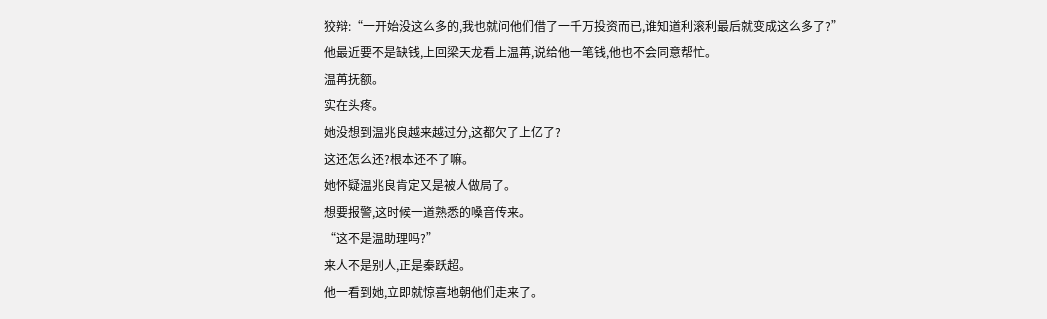狡辩:“一开始没这么多的,我也就问他们借了一千万投资而已,谁知道利滚利最后就变成这么多了?”
他最近要不是缺钱,上回梁天龙看上温苒,说给他一笔钱,他也不会同意帮忙。
温苒抚额。
实在头疼。
她没想到温兆良越来越过分,这都欠了上亿了?
这还怎么还?根本还不了嘛。
她怀疑温兆良肯定又是被人做局了。
想要报警,这时候一道熟悉的嗓音传来。
“这不是温助理吗?”
来人不是别人,正是秦跃超。
他一看到她,立即就惊喜地朝他们走来了。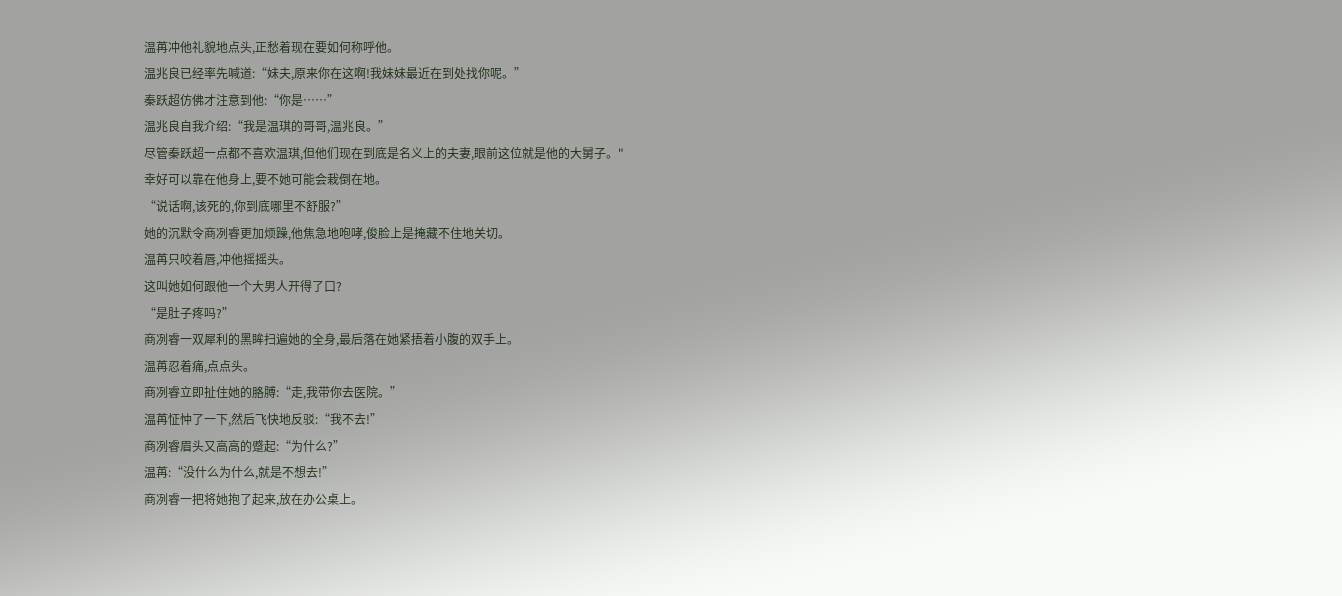温苒冲他礼貌地点头,正愁着现在要如何称呼他。
温兆良已经率先喊道:“妹夫,原来你在这啊!我妹妹最近在到处找你呢。”
秦跃超仿佛才注意到他:“你是……”
温兆良自我介绍:“我是温琪的哥哥,温兆良。”
尽管秦跃超一点都不喜欢温琪,但他们现在到底是名义上的夫妻,眼前这位就是他的大舅子。"
幸好可以靠在他身上,要不她可能会栽倒在地。
“说话啊,该死的,你到底哪里不舒服?”
她的沉默令商冽睿更加烦躁,他焦急地咆哮,俊脸上是掩藏不住地关切。
温苒只咬着唇,冲他摇摇头。
这叫她如何跟他一个大男人开得了口?
“是肚子疼吗?”
商冽睿一双犀利的黑眸扫遍她的全身,最后落在她紧捂着小腹的双手上。
温苒忍着痛,点点头。
商冽睿立即扯住她的胳膊:“走,我带你去医院。”
温苒怔忡了一下,然后飞快地反驳:“我不去!”
商冽睿眉头又高高的蹙起:“为什么?”
温苒:“没什么为什么,就是不想去!”
商冽睿一把将她抱了起来,放在办公桌上。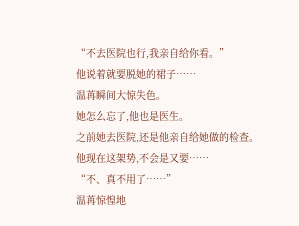“不去医院也行,我亲自给你看。”
他说着就要脱她的裙子……
温苒瞬间大惊失色。
她怎么忘了,他也是医生。
之前她去医院,还是他亲自给她做的检查。
他现在这架势,不会是又要……
“不、真不用了……”
温苒惊惶地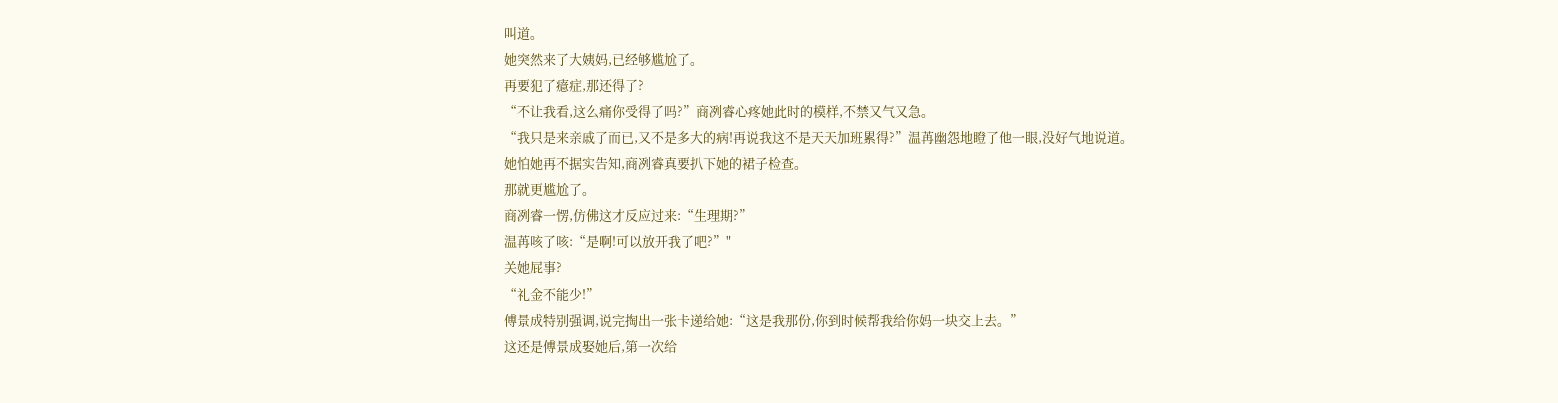叫道。
她突然来了大姨妈,已经够尴尬了。
再要犯了癔症,那还得了?
“不让我看,这么痛你受得了吗?”商冽睿心疼她此时的模样,不禁又气又急。
“我只是来亲戚了而已,又不是多大的病!再说我这不是天天加班累得?”温苒幽怨地瞪了他一眼,没好气地说道。
她怕她再不据实告知,商冽睿真要扒下她的裙子检查。
那就更尴尬了。
商冽睿一愣,仿佛这才反应过来:“生理期?”
温苒咳了咳:“是啊!可以放开我了吧?”"
关她屁事?
“礼金不能少!”
傅景成特别强调,说完掏出一张卡递给她:“这是我那份,你到时候帮我给你妈一块交上去。”
这还是傅景成娶她后,第一次给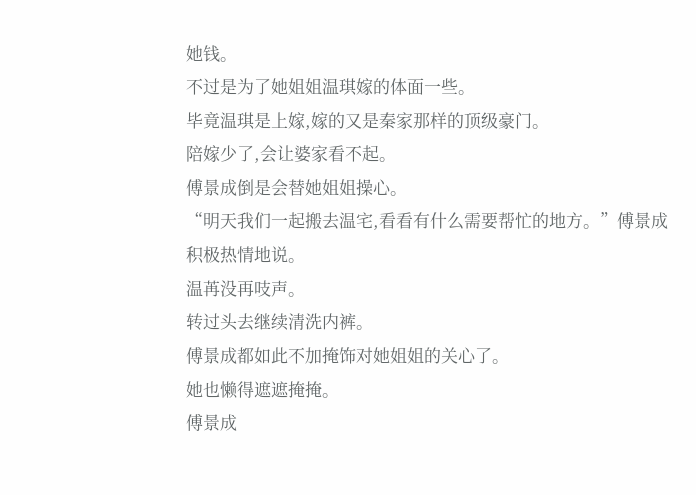她钱。
不过是为了她姐姐温琪嫁的体面一些。
毕竟温琪是上嫁,嫁的又是秦家那样的顶级豪门。
陪嫁少了,会让婆家看不起。
傅景成倒是会替她姐姐操心。
“明天我们一起搬去温宅,看看有什么需要帮忙的地方。”傅景成积极热情地说。
温苒没再吱声。
转过头去继续清洗内裤。
傅景成都如此不加掩饰对她姐姐的关心了。
她也懒得遮遮掩掩。
傅景成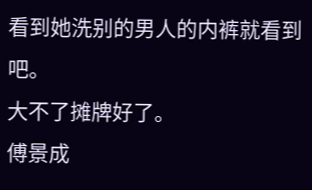看到她洗别的男人的内裤就看到吧。
大不了摊牌好了。
傅景成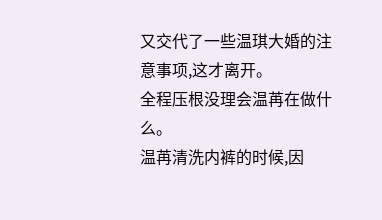又交代了一些温琪大婚的注意事项,这才离开。
全程压根没理会温苒在做什么。
温苒清洗内裤的时候,因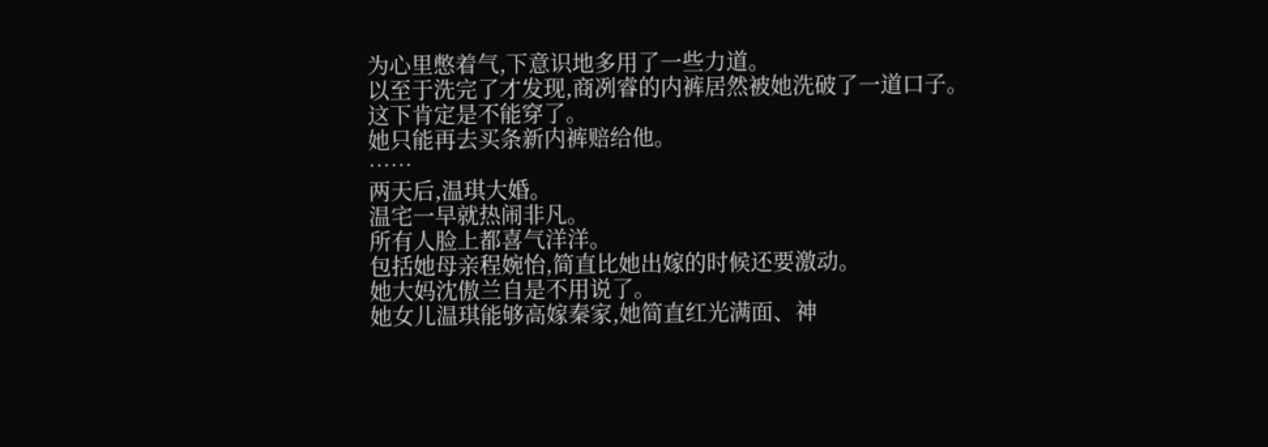为心里憋着气,下意识地多用了一些力道。
以至于洗完了才发现,商冽睿的内裤居然被她洗破了一道口子。
这下肯定是不能穿了。
她只能再去买条新内裤赔给他。
……
两天后,温琪大婚。
温宅一早就热闹非凡。
所有人脸上都喜气洋洋。
包括她母亲程婉怡,简直比她出嫁的时候还要激动。
她大妈沈傲兰自是不用说了。
她女儿温琪能够高嫁秦家,她简直红光满面、神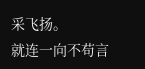采飞扬。
就连一向不苟言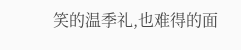笑的温季礼,也难得的面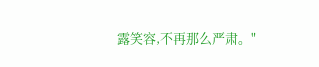露笑容,不再那么严肃。"